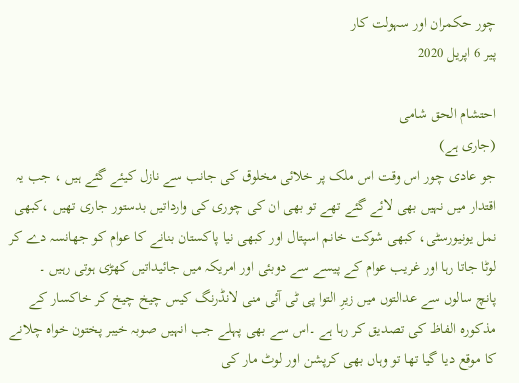چور حکمران اور سہولت کار
پیر 6 اپریل 2020

احتشام الحق شامی
(جاری ہے)
جو عادی چور اس وقت اس ملک پر خلائی مخلوق کی جانب سے نازل کیئے گئے ہیں ، جب یہ اقتدار میں نہیں بھی لائے گئے تھے تو بھی ان کی چوری کی وارداتیں بدستور جاری تھیں ،کبھی نمل یونیورسٹی، کبھی شوکت خانم اسپتال اور کبھی نیا پاکستان بنانے کا عوام کو جھانسہ دے کر لوٹا جاتا رہا اور غریب عوام کے پیسے سے دوبئی اور امریکہ میں جائیداتیں کھڑی ہوتی رہیں ۔
پانچ سالوں سے عدالتوں میں زیرِ التوا پی ٹی آئی منی لانڈرنگ کیس چیخ چیخ کر خاکسار کے مذکورہ الفاظ کی تصدیق کر رہا ہے ۔اس سے بھی پہلے جب انہیں صوبہ خیبر پختون خواہ چلانے کا موقع دیا گیا تھا تو وہاں بھی کرپشن اور لوٹ مار کی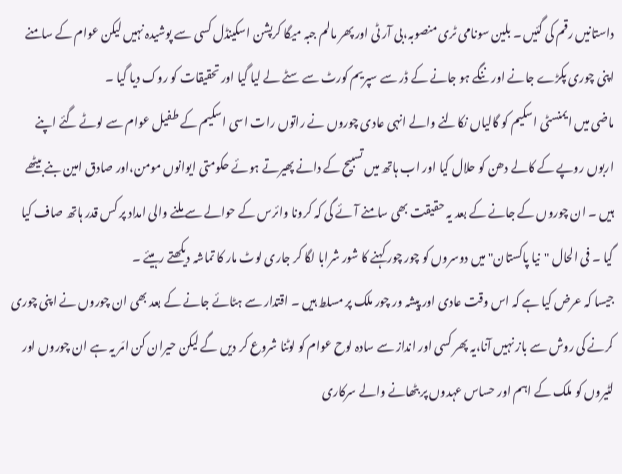داستانیں رقم کی گئیں ۔ بلین سونامی ٹری منصوبہ،بی آر ٹی اور پھر مالم جبہ میگا کرپشن اسکینڈل کسی سے پوشیدہ نہیں لیکن عوام کے سامنے اپنی چوری پکڑے جانے اور ننگے ہو جانے کے ڈر سے سپریم کورٹ سے سٹے لے لیا گیا اور تحقیقات کو روک دیا گیا ۔
ماضی میں ایمنسٹی اسکیم کو گالیاں نکالنے والے انہی عادی چوروں نے راتوں رات اسی اسکیم کے طفیل عوام سے لوٹے گئے اپنے اربوں روپے کے کالے دھن کو حلال کیا اور اب ہاتھ میں تسبیح کے دانے پھیرتے ہوئے حکومتی ایوانوں مومن،اور صادق امین بنے بیٹھے ہیں ۔ ان چوروں کے جانے کے بعد یہ حقیقت بھی سامنے آئے گی کہ کرونا وائرس کے حوالے سے ملنے والی امداد پر کس قدر ہاتھ صاف کیا گیا ۔ فی الحال "نیا پاکستان" میں دوسروں کو چور چور کہنے کا شور شرابا لگا کر جاری لوٹ مار کا تماشہ دیکھتے رہیئے ۔
جیسا کہ عرض کیا ہے کہ اس وقت عادی اور پیشہ ور چور ملک پر مسلط ہیں ۔ اقتدار سے ہٹائے جانے کے بعد بھی ان چوروں نے اپنی چوری کرنے کی روش سے باز نہیں آنا،یہ پھر کسی اور انداز سے سادہ لوح عوام کو لوٹنا شروع کر دیں گے لیکن حیران کن امَر یہ ہے ان چوروں اور لٹیروں کو ملک کے اہم اور حساس عہدوں پر بٹھانے والے سرکاری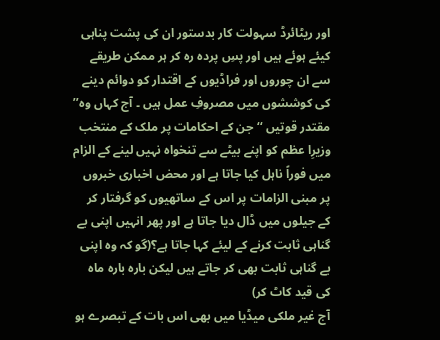اور ریٹائرڈ سہولت کار بدستور ان کی پشت پناہی کیئے ہوئے ہیں اور پسِ پردہ رہ کر ہر ممکن طریقے سے ان چوروں اور فراڈیوں کے اقتدار کو دوائم دینے کی کوششوں میں مصروفِ عمل ہیں ۔ آج کہاں وہ’’ مقتدر قوتیں ‘‘ جن کے احکامات پر ملک کے منتخب وزیرِا عظم کو اپنے بیٹے سے تنخواہ نہیں لینے کے الزام میں فوراً ناہل کیا جاتا ہے اور محض اخباری خبروں پر مبنی الزامات پر اس کے ساتھیوں کو گرفتار کر کے جیلوں میں ڈال دیا جاتا ہے اور پھر انہیں اپنی بے گناہی ثابت کرنے کے لیئے کہا جاتا ہے؟(گو کہ وہ اپنی بے گناہی ثابت بھی کر جاتے ہیں لیکن بارہ بارہ ماہ کی قید کاٹ کر)
آج غیر ملکی میڈیا میں بھی اس بات کے تبصرے ہو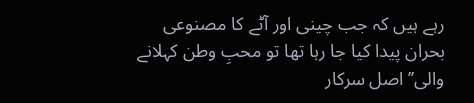رہے ہیں کہ جب چینی اور آٹے کا مصنوعی بحران پیدا کیا جا رہا تھا تو محبِ وطن کہلانے والی’’ اصل سرکار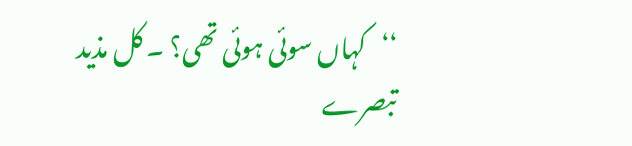‘‘کہاں سوئی ہوئی تھی؟ ۔ کل مذید تبصرے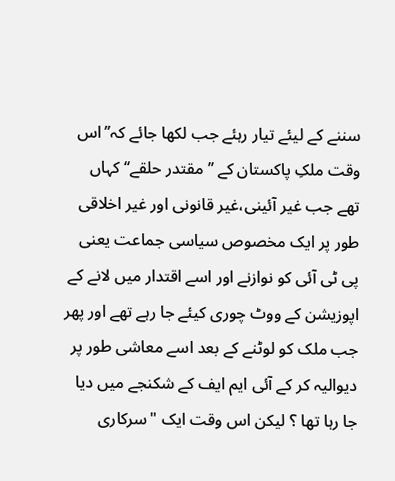سننے کے لیئے تیار رہئے جب لکھا جائے کہ’’اس وقت ملکِ پاکستان کے ’’مقتدر حلقے‘‘کہاں تھے جب غیر آئینی،غیر قانونی اور غیر اخلاقی طور پر ایک مخصوص سیاسی جماعت یعنی پی ٹی آئی کو نوازنے اور اسے اقتدار میں لانے کے اپوزیشن کے ووٹ چوری کیئے جا رہے تھے اور پھر جب ملک کو لوٹنے کے بعد اسے معاشی طور پر دیوالیہ کر کے آئی ایم ایف کے شکنجے میں دیا جا رہا تھا ؟ لیکن اس وقت ایک "سرکاری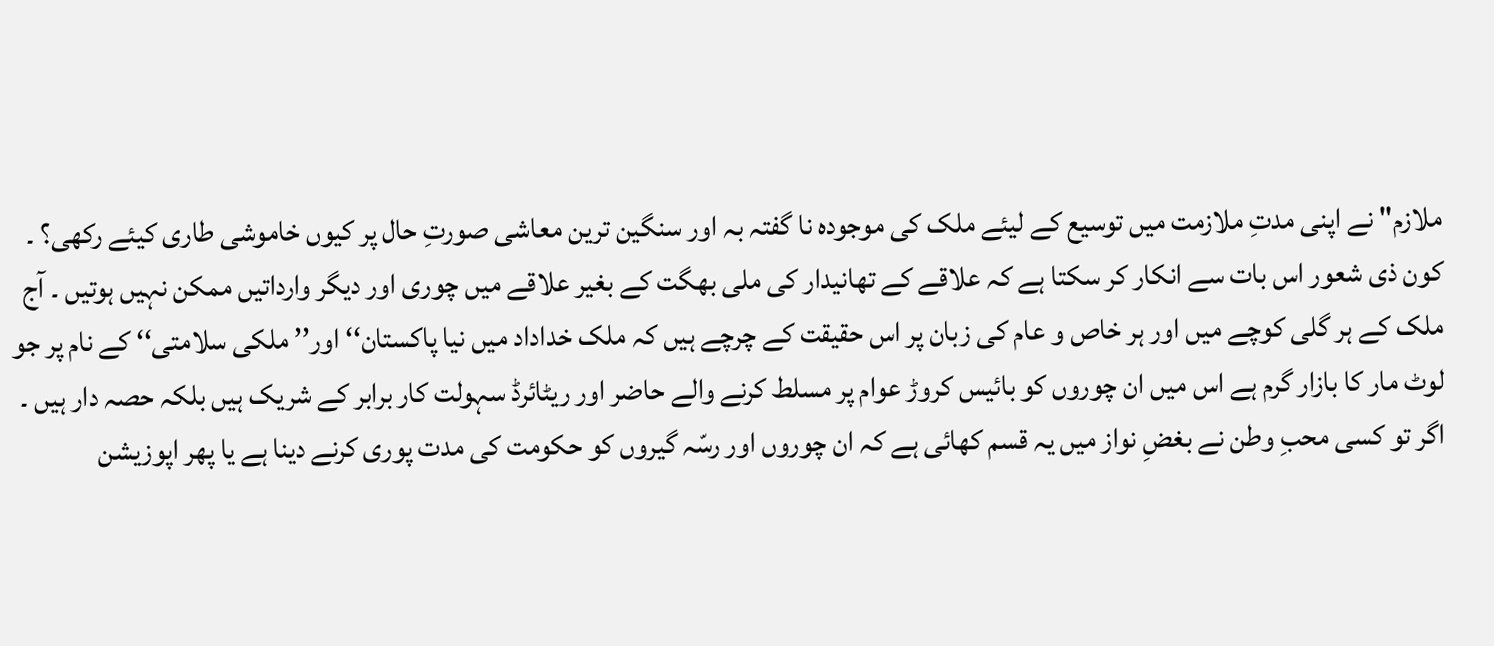ملازم" نے اپنی مدتِ ملازمت میں توسیع کے لیئے ملک کی موجودہ نا گفتہ بہ اور سنگین ترین معاشی صورتِ حال پر کیوں خاموشی طاری کیئے رکھی؟ ۔
کون ذی شعور اس بات سے انکار کر سکتا ہے کہ علاقے کے تھانیدار کی ملی بھگت کے بغیر علاقے میں چوری اور دیگر وارداتیں ممکن نہیں ہوتیں ۔ آج ملک کے ہر گلی کوچے میں اور ہر خاص و عام کی زبان پر اس حقیقت کے چرچے ہیں کہ ملک خداداد میں نیا پاکستان‘‘ اور’’ ملکی سلامتی‘‘ کے نام پر جو لوٹ مار کا بازار گرم ہے اس میں ان چوروں کو بائیس کروڑ عوام پر مسلط کرنے والے حاضر اور ریٹائرڈ سہولت کار برابر کے شریک ہیں بلکہ حصہ دار ہیں ۔
اگر تو کسی محبِ وطن نے بغضِ نواز میں یہ قسم کھائی ہے کہ ان چوروں اور رسّہ گیروں کو حکومت کی مدت پوری کرنے دینا ہے یا پھر اپوزیشن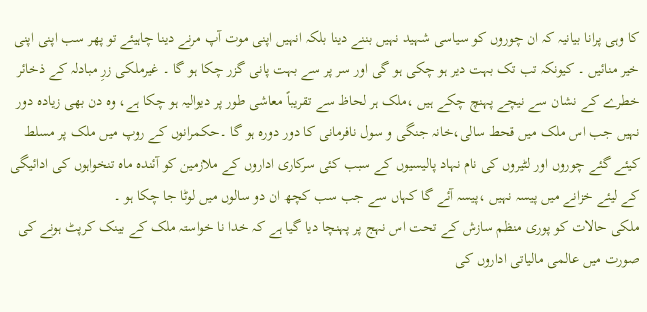کا وہی پرانا بیانیہ کہ ان چوروں کو سیاسی شہید نہیں بننے دینا بلکہ انہیں اپنی موت آپ مرنے دینا چاہیئے تو پھر سب اپنی اپنی خیر منائیں ۔ کیونکہ تب تک بہت دیر ہو چکی ہو گی اور سر پر سے بہت پانی گزر چکا ہو گا ۔ غیرملکی زرِ مبادلہ کے ذخائر خطرے کے نشان سے نیچے پہنچ چکے ہیں ،ملک ہر لحاظ سے تقریباً معاشی طور پر دیوالیہ ہو چکا ہے، وہ دن بھی زیادہ دور نہیں جب اس ملک میں قحط سالی،خانہ جنگی و سول نافرمانی کا دور دورہ ہو گا ۔حکمرانوں کے روپ میں ملک پر مسلط کیئے گئے چوروں اور لٹیروں کی نام نہاد پالیسیوں کے سبب کئی سرکاری اداروں کے ملازمین کو آئندہ ماہ تنخواہوں کی ادائیگی کے لیئے خزانے میں پیسہ نہیں ،پیسہ آئے گا کہاں سے جب سب کچھ ان دو سالوں میں لوٹا جا چکا ہو ۔
ملکی حالات کو پوری منظم سازش کے تحت اس نہج پر پہنچا دیا گیا ہے کہ خدا نا خواستہ ملک کے بینک کرپٹ ہونے کی صورت میں عالمی مالیاتی اداروں کی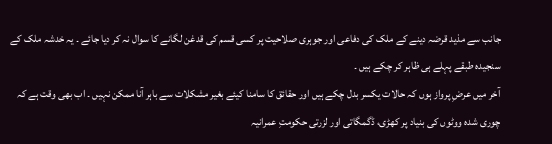جانب سے مذید قرضہ دینے کے ملک کی دفاعی اور جوہری صلاحیت پر کسی قسم کی قدغن لگانے کا سوال نہ کر دیا جائے ۔ یہ خدشہ ملک کے سنجیدہ طبقے پہلے ہی ظاہر کر چکے ہیں ۔
آخر میں عرضِ پرواز ہوں کہ حالات یکسر بدل چکے ہیں اور حقائق کا سامنا کیئے بغیر مشکلات سے باہر آنا ممکن نہیں ۔ اب بھی وقت ہے کہ چوری شدہ ووٹوں کی بنیاد پر کھڑی، ڈگمگاتی اور لزرتی حکومتِ عمرانیہ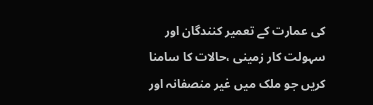کی عمارت کے تعمیر کنندگان اور سہولت کار زمینی ،حالات کا سامنا کریں جو ملک میں غیر منصفانہ اور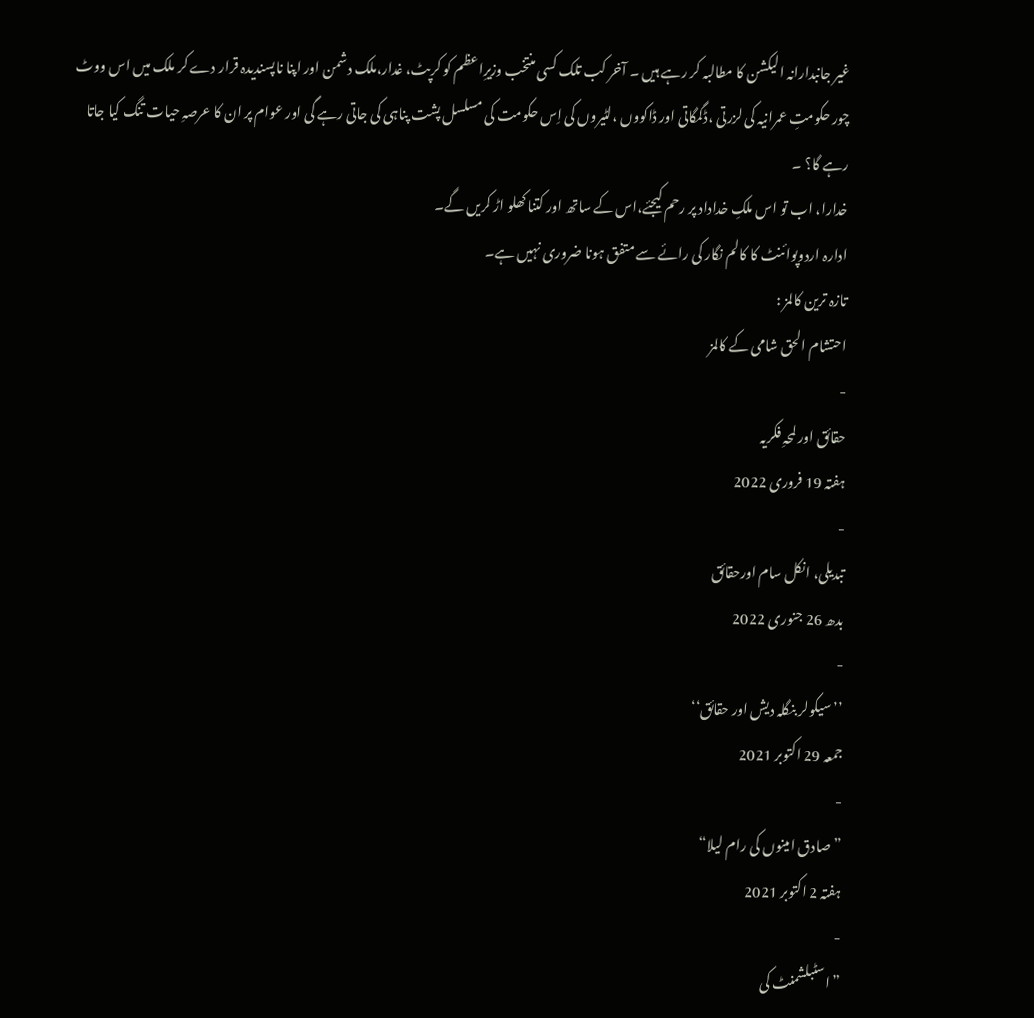غیر جانبدارانہ الیکشن کا مطالبہ کر رہے ہیں ۔ آخر کب تلک کسی منتخب وزیرِاعظم کو کرپٹ، غدار،ملک دشمن اور اپنا ناپسندیدہ قرار دے کر ملک میں اس ووٹ چور حکومتِ عمرانیہ کی لزرتی ،ڈگمگاتی اور ڈاکووں ،لٹیروں کی اِس حکومت کی مسلسل پشت پناہی کی جاتی رہے گی اور عوام پر ان کا عرصہِ حیات تنگ کیا جاتا رہے گا؟ ۔
خدارا، اب تو اس ملکِ خداداد پر رحم کیجئے،اس کے ساتھ اور کتنا کھلو اڑ کریں گے۔
ادارہ اردوپوائنٹ کا کالم نگار کی رائے سے متفق ہونا ضروری نہیں ہے۔
تازہ ترین کالمز :
احتشام الحق شامی کے کالمز
-
حقائق اور لمحہِ فکریہ
ہفتہ 19 فروری 2022
-
تبدیلی، انکل سام اورحقائق
بدھ 26 جنوری 2022
-
’’سیکولر بنگلہ دیش اور حقائق‘‘
جمعہ 29 اکتوبر 2021
-
”صادق امینوں کی رام لیلا“
ہفتہ 2 اکتوبر 2021
-
”اسٹبلشمنٹ کی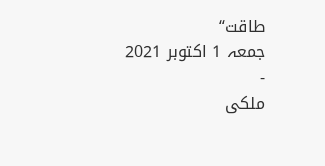طاقت“
جمعہ 1 اکتوبر 2021
-
ملکی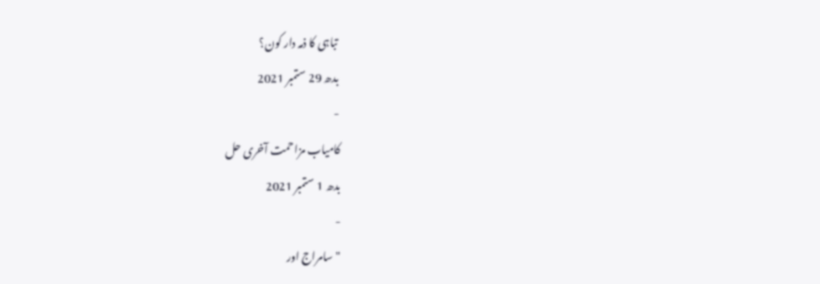تباہی کا ذمہ دار کون؟
بدھ 29 ستمبر 2021
-
کامیاب مزاحمت آخری حل
بدھ 1 ستمبر 2021
-
"سامراج اور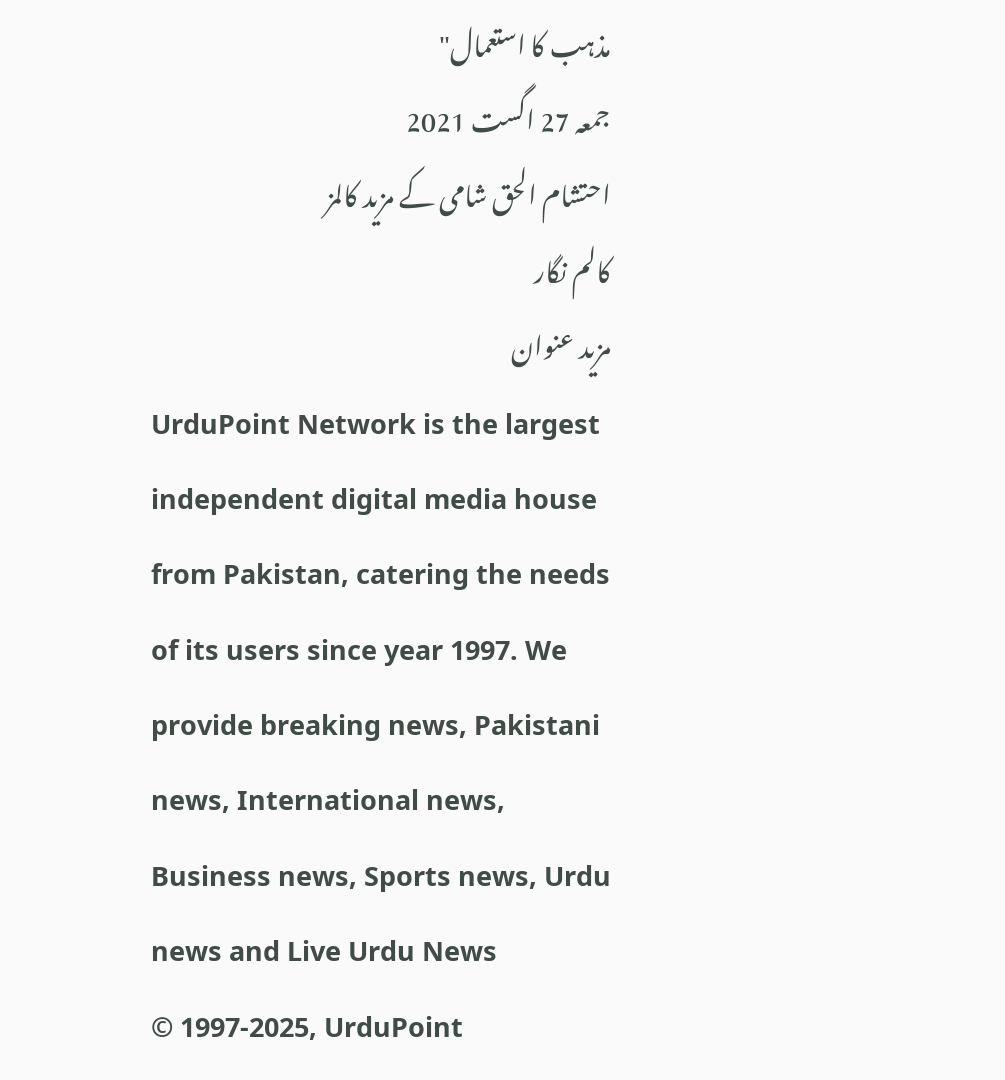مذہب کا استعمال"
جمعہ 27 اگست 2021
احتشام الحق شامی کے مزید کالمز
کالم نگار
مزید عنوان
UrduPoint Network is the largest independent digital media house from Pakistan, catering the needs of its users since year 1997. We provide breaking news, Pakistani news, International news, Business news, Sports news, Urdu news and Live Urdu News
© 1997-2025, UrduPoint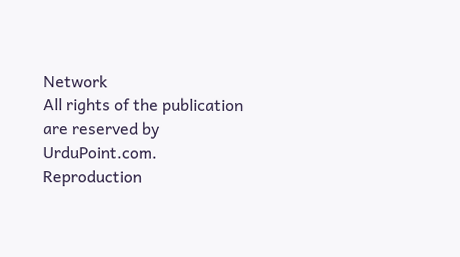Network
All rights of the publication are reserved by UrduPoint.com. Reproduction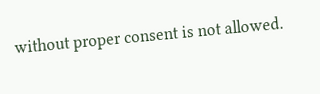without proper consent is not allowed.